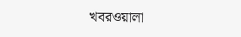খবরওয়ালা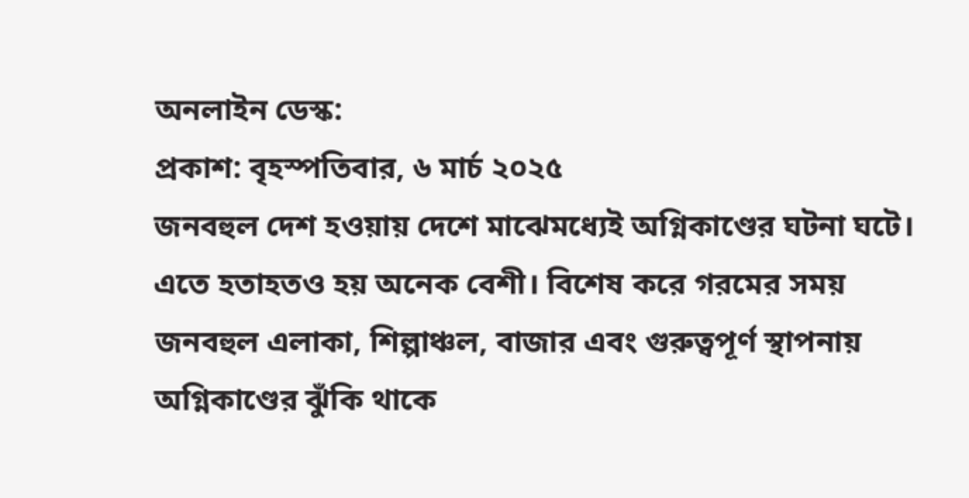অনলাইন ডেস্ক:
প্রকাশ: বৃহস্পতিবার, ৬ মার্চ ২০২৫
জনবহুল দেশ হওয়ায় দেশে মাঝেমধ্যেই অগ্নিকাণ্ডের ঘটনা ঘটে। এতে হতাহতও হয় অনেক বেশী। বিশেষ করে গরমের সময় জনবহুল এলাকা, শিল্পাঞ্চল, বাজার এবং গুরুত্বপূর্ণ স্থাপনায় অগ্নিকাণ্ডের ঝুঁকি থাকে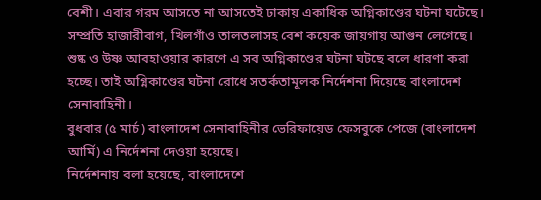বেশী। এবার গরম আসতে না আসতেই ঢাকায় একাধিক অগ্নিকাণ্ডের ঘটনা ঘটেছে। সম্প্রতি হাজারীবাগ, খিলগাঁও তালতলাসহ বেশ কয়েক জায়গায় আগুন লেগেছে।
শুষ্ক ও উষ্ণ আবহাওয়ার কারণে এ সব অগ্নিকাণ্ডের ঘটনা ঘটছে বলে ধারণা করা হচ্ছে। তাই অগ্নিকাণ্ডের ঘটনা রোধে সতর্কতামূলক নির্দেশনা দিয়েছে বাংলাদেশ সেনাবাহিনী।
বুধবার (৫ মার্চ) বাংলাদেশ সেনাবাহিনীর ভেরিফায়েড ফেসবুকে পেজে (বাংলাদেশ আর্মি) এ নির্দেশনা দেওয়া হয়েছে।
নির্দেশনায় বলা হয়েছে, বাংলাদেশে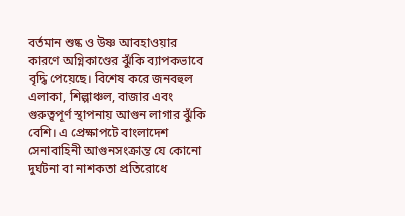বর্তমান শুষ্ক ও উষ্ণ আবহাওয়ার কারণে অগ্নিকাণ্ডের ঝুঁকি ব্যাপকভাবে বৃদ্ধি পেয়েছে। বিশেষ করে জনবহুল এলাকা, শিল্পাঞ্চল, বাজার এবং গুরুত্বপূর্ণ স্থাপনায় আগুন লাগার ঝুঁকি বেশি। এ প্রেক্ষাপটে বাংলাদেশ সেনাবাহিনী আগুনসংক্রান্ত যে কোনো দুর্ঘটনা বা নাশকতা প্রতিরোধে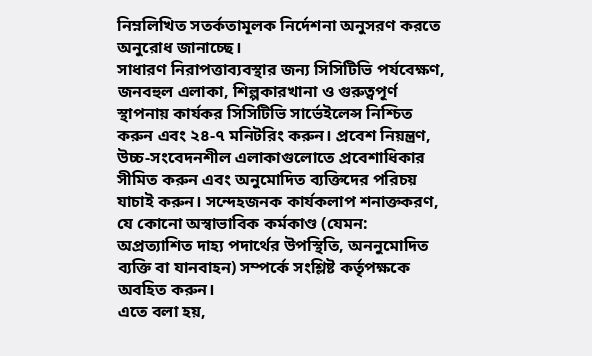নিম্নলিখিত সতর্কতামূলক নির্দেশনা অনুসরণ করতে অনুরোধ জানাচ্ছে।
সাধারণ নিরাপত্তাব্যবস্থার জন্য সিসিটিভি পর্যবেক্ষণ, জনবহুল এলাকা, শিল্পকারখানা ও গুরুত্বপূর্ণ স্থাপনায় কার্যকর সিসিটিভি সার্ভেইলেন্স নিশ্চিত করুন এবং ২৪-৭ মনিটরিং করুন। প্রবেশ নিয়ন্ত্রণ, উচ্চ-সংবেদনশীল এলাকাগুলোতে প্রবেশাধিকার সীমিত করুন এবং অনুমোদিত ব্যক্তিদের পরিচয় যাচাই করুন। সন্দেহজনক কার্যকলাপ শনাক্তকরণ, যে কোনো অস্বাভাবিক কর্মকাণ্ড (যেমন: অপ্রত্যাশিত দাহ্য পদার্থের উপস্থিতি, অননুমোদিত ব্যক্তি বা যানবাহন) সম্পর্কে সংশ্লিষ্ট কর্তৃপক্ষকে অবহিত করুন।
এতে বলা হয়,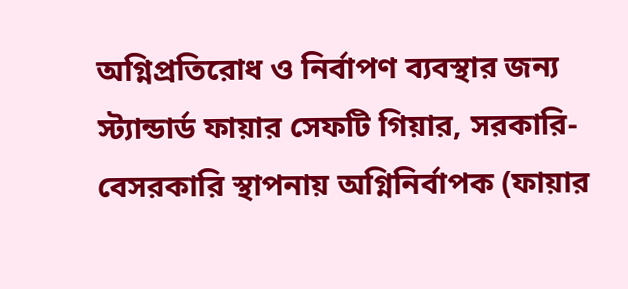অগ্নিপ্রতিরোধ ও নির্বাপণ ব্যবস্থার জন্য স্ট্যান্ডার্ড ফায়ার সেফটি গিয়ার, সরকারি-বেসরকারি স্থাপনায় অগ্নিনির্বাপক (ফায়ার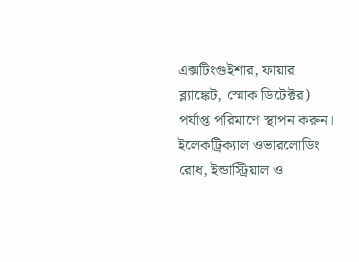এক্সটিংগুইশার, ফায়ার ব্ল্যাঙ্কেট, স্মোক ডিটেক্টর) পর্যাপ্ত পরিমাণে স্থাপন করুন। ইলেকট্রিক্যাল ওভারলোডিং রোধ, ইন্ডাস্ট্রিয়াল ও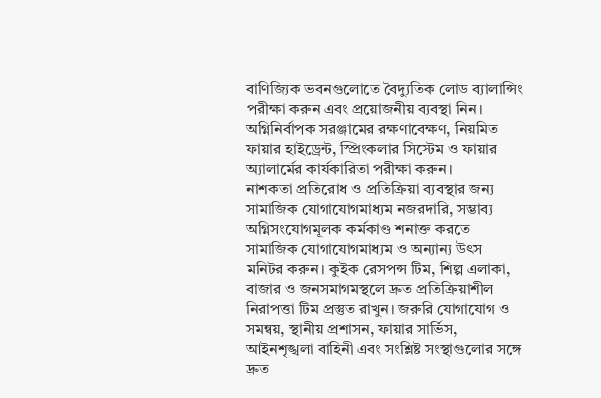বাণিজ্যিক ভবনগুলোতে বৈদ্যুতিক লোড ব্যালান্সিং পরীক্ষা করুন এবং প্রয়োজনীয় ব্যবস্থা নিন। অগ্নিনির্বাপক সরঞ্জামের রক্ষণাবেক্ষণ, নিয়মিত ফায়ার হাইড্রেন্ট, স্প্রিংকলার সিস্টেম ও ফায়ার অ্যালার্মের কার্যকারিতা পরীক্ষা করুন।
নাশকতা প্রতিরোধ ও প্রতিক্রিয়া ব্যবস্থার জন্য সামাজিক যোগাযোগমাধ্যম নজরদারি, সম্ভাব্য অগ্নিসংযোগমূলক কর্মকাণ্ড শনাক্ত করতে সামাজিক যোগাযোগমাধ্যম ও অন্যান্য উৎস মনিটর করুন। কুইক রেসপন্স টিম, শিল্প এলাকা, বাজার ও জনসমাগমস্থলে দ্রুত প্রতিক্রিয়াশীল নিরাপত্তা টিম প্রস্তুত রাখুন। জরুরি যোগাযোগ ও সমন্বয়, স্থানীয় প্রশাসন, ফায়ার সার্ভিস, আইনশৃঙ্খলা বাহিনী এবং সংশ্লিষ্ট সংস্থাগুলোর সঙ্গে দ্রুত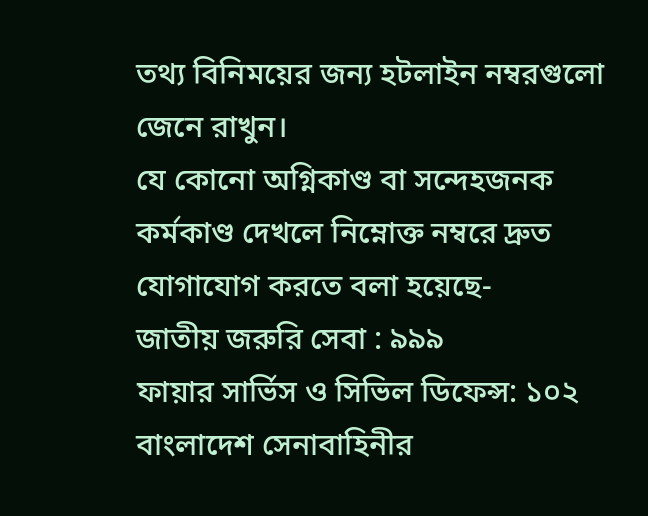তথ্য বিনিময়ের জন্য হটলাইন নম্বরগুলো জেনে রাখুন।
যে কোনো অগ্নিকাণ্ড বা সন্দেহজনক কর্মকাণ্ড দেখলে নিম্নোক্ত নম্বরে দ্রুত যোগাযোগ করতে বলা হয়েছে-
জাতীয় জরুরি সেবা : ৯৯৯
ফায়ার সার্ভিস ও সিভিল ডিফেন্স: ১০২
বাংলাদেশ সেনাবাহিনীর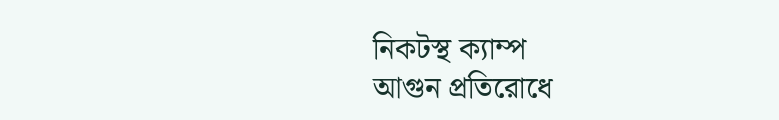নিকটস্থ ক্যাম্প
আগুন প্রতিরোধে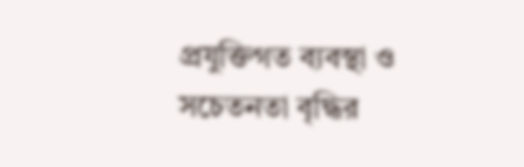প্রযুক্তিগত ব্যবস্থা ও সচেতনতা বৃদ্ধির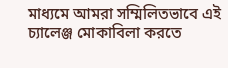মাধ্যমে আমরা সম্মিলিতভাবে এই চ্যালেঞ্জ মোকাবিলা করতে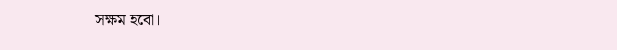সক্ষম হবো।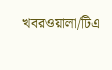খবরওয়ালা/টিএ